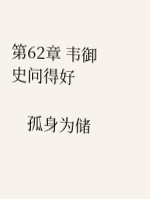第62章 韦御史问得好

    孤身为储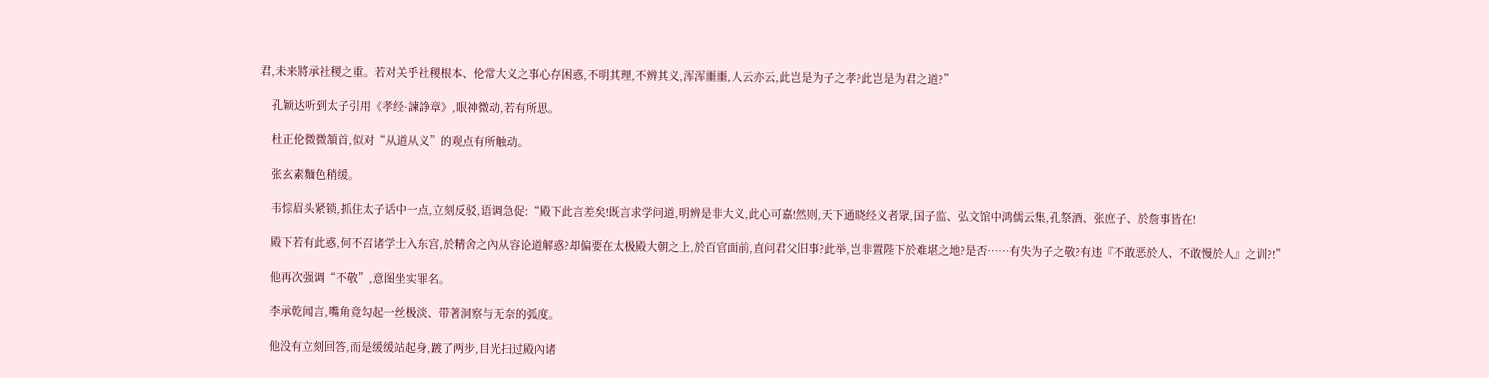君,未来將承社稷之重。若对关乎社稷根本、伦常大义之事心存困惑,不明其理,不辨其义,浑浑噩噩,人云亦云,此岂是为子之孝?此岂是为君之道?”

    孔颖达听到太子引用《孝经·諫諍章》,眼神微动,若有所思。

    杜正伦微微頷首,似对“从道从义”的观点有所触动。

    张玄素麵色稍缓。

    韦悰眉头紧锁,抓住太子话中一点,立刻反驳,语调急促:“殿下此言差矣!既言求学问道,明辨是非大义,此心可嘉!然则,天下通晓经义者眾,国子监、弘文馆中鸿儒云集,孔祭酒、张庶子、於詹事皆在!

    殿下若有此惑,何不召诸学士入东宫,於精舍之內从容论道解惑?却偏要在太极殿大朝之上,於百官面前,直问君父旧事?此举,岂非置陛下於难堪之地?是否……有失为子之敬?有违『不敢恶於人、不敢慢於人』之训?!”

    他再次强调“不敬”,意图坐实罪名。

    李承乾闻言,嘴角竟勾起一丝极淡、带著洞察与无奈的弧度。

    他没有立刻回答,而是缓缓站起身,踱了两步,目光扫过殿內诸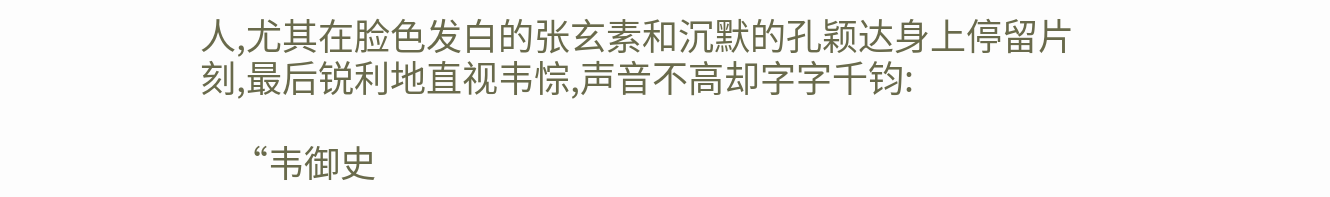人,尤其在脸色发白的张玄素和沉默的孔颖达身上停留片刻,最后锐利地直视韦悰,声音不高却字字千钧:

    “韦御史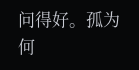问得好。孤为何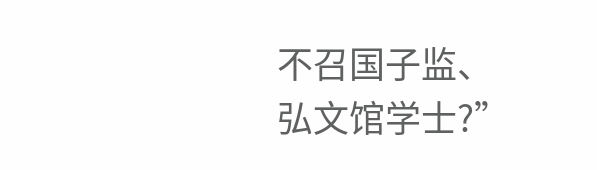不召国子监、弘文馆学士?”